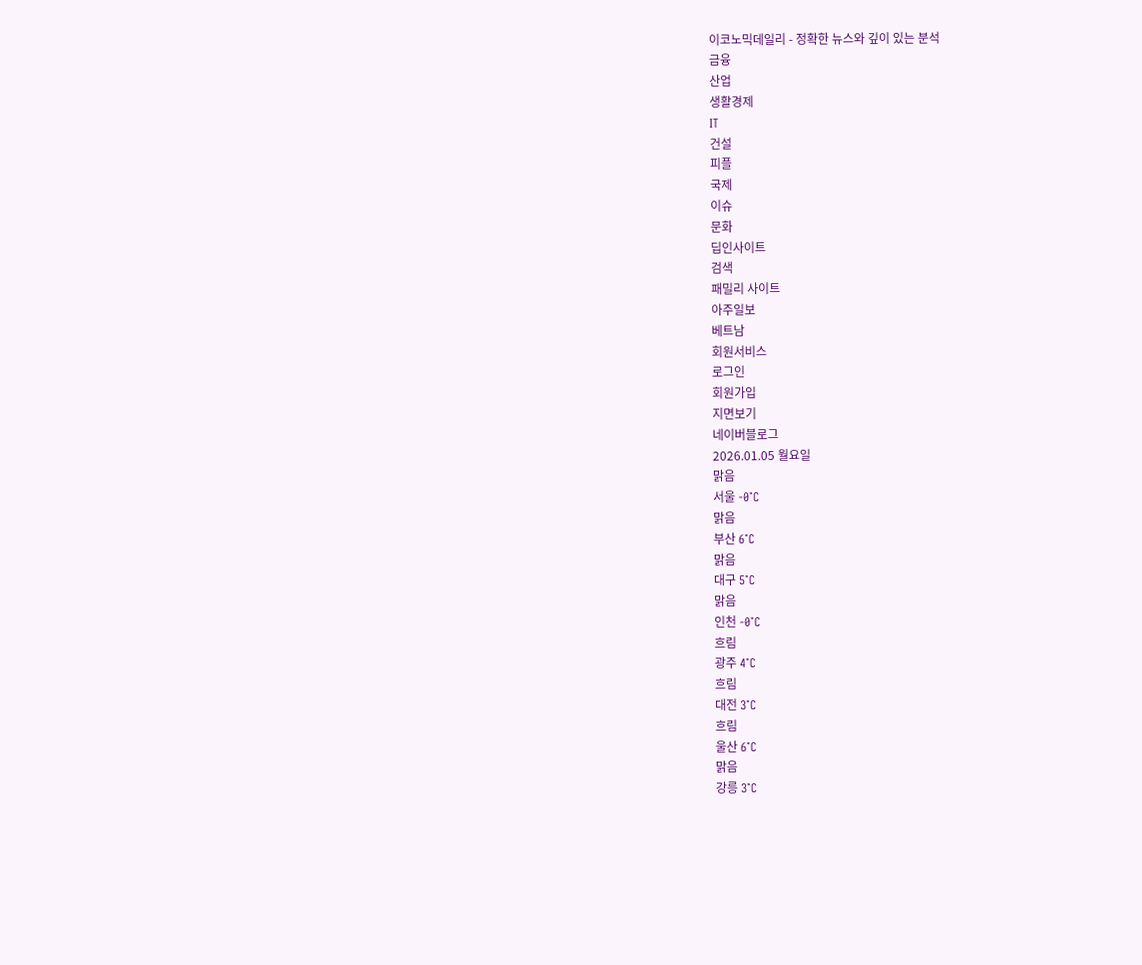이코노믹데일리 - 정확한 뉴스와 깊이 있는 분석
금융
산업
생활경제
IT
건설
피플
국제
이슈
문화
딥인사이트
검색
패밀리 사이트
아주일보
베트남
회원서비스
로그인
회원가입
지면보기
네이버블로그
2026.01.05 월요일
맑음
서울 -0˚C
맑음
부산 6˚C
맑음
대구 5˚C
맑음
인천 -0˚C
흐림
광주 4˚C
흐림
대전 3˚C
흐림
울산 6˚C
맑음
강릉 3˚C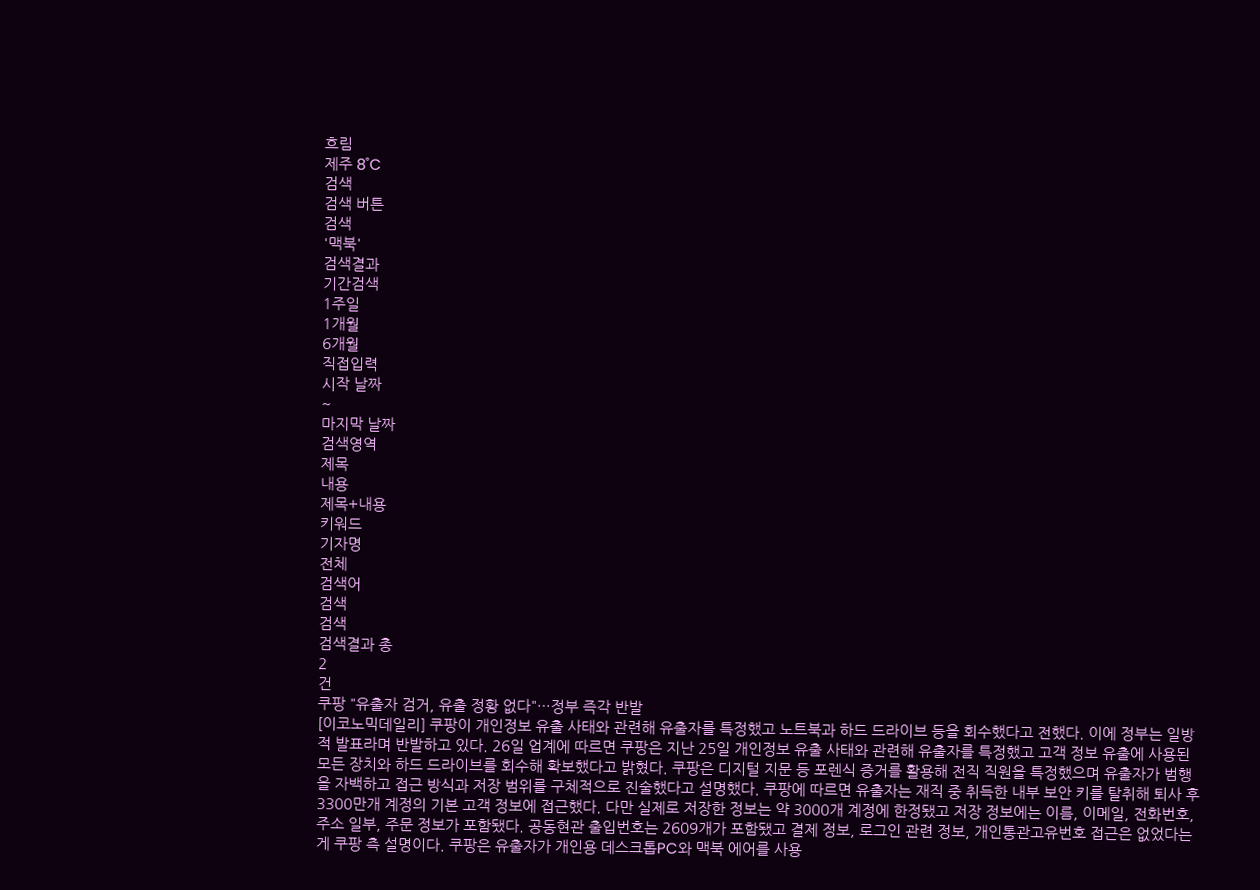흐림
제주 8˚C
검색
검색 버튼
검색
'맥북'
검색결과
기간검색
1주일
1개월
6개월
직접입력
시작 날짜
~
마지막 날짜
검색영역
제목
내용
제목+내용
키워드
기자명
전체
검색어
검색
검색
검색결과 총
2
건
쿠팡 "유출자 검거, 유출 정황 없다"…정부 즉각 반발
[이코노믹데일리] 쿠팡이 개인정보 유출 사태와 관련해 유출자를 특정했고 노트북과 하드 드라이브 등을 회수했다고 전했다. 이에 정부는 일방적 발표라며 반발하고 있다. 26일 업계에 따르면 쿠팡은 지난 25일 개인정보 유출 사태와 관련해 유출자를 특정했고 고객 정보 유출에 사용된 모든 장치와 하드 드라이브를 회수해 확보했다고 밝혔다. 쿠팡은 디지털 지문 등 포렌식 증거를 활용해 전직 직원을 특정했으며 유출자가 범행을 자백하고 접근 방식과 저장 범위를 구체적으로 진술했다고 설명했다. 쿠팡에 따르면 유출자는 재직 중 취득한 내부 보안 키를 탈취해 퇴사 후 3300만개 계정의 기본 고객 정보에 접근했다. 다만 실제로 저장한 정보는 약 3000개 계정에 한정됐고 저장 정보에는 이름, 이메일, 전화번호, 주소 일부, 주문 정보가 포함됐다. 공동현관 출입번호는 2609개가 포함됐고 결제 정보, 로그인 관련 정보, 개인통관고유번호 접근은 없었다는 게 쿠팡 측 설명이다. 쿠팡은 유출자가 개인용 데스크톱PC와 맥북 에어를 사용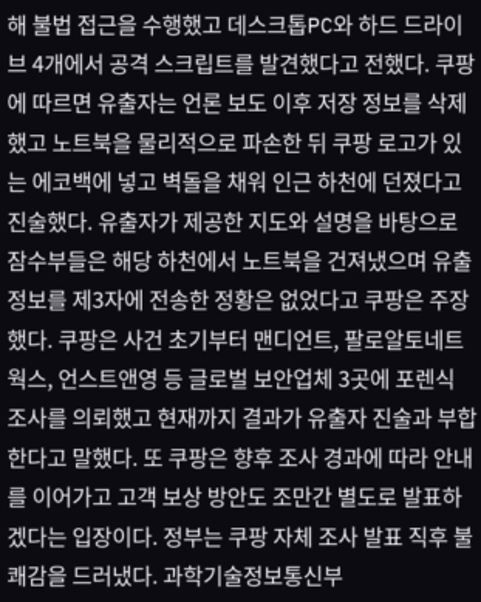해 불법 접근을 수행했고 데스크톱PC와 하드 드라이브 4개에서 공격 스크립트를 발견했다고 전했다. 쿠팡에 따르면 유출자는 언론 보도 이후 저장 정보를 삭제했고 노트북을 물리적으로 파손한 뒤 쿠팡 로고가 있는 에코백에 넣고 벽돌을 채워 인근 하천에 던졌다고 진술했다. 유출자가 제공한 지도와 설명을 바탕으로 잠수부들은 해당 하천에서 노트북을 건져냈으며 유출 정보를 제3자에 전송한 정황은 없었다고 쿠팡은 주장했다. 쿠팡은 사건 초기부터 맨디언트, 팔로알토네트웍스, 언스트앤영 등 글로벌 보안업체 3곳에 포렌식 조사를 의뢰했고 현재까지 결과가 유출자 진술과 부합한다고 말했다. 또 쿠팡은 향후 조사 경과에 따라 안내를 이어가고 고객 보상 방안도 조만간 별도로 발표하겠다는 입장이다. 정부는 쿠팡 자체 조사 발표 직후 불쾌감을 드러냈다. 과학기술정보통신부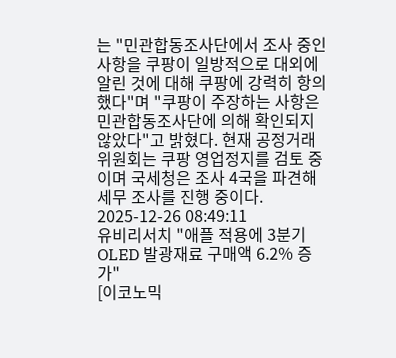는 "민관합동조사단에서 조사 중인 사항을 쿠팡이 일방적으로 대외에 알린 것에 대해 쿠팡에 강력히 항의했다"며 "쿠팡이 주장하는 사항은 민관합동조사단에 의해 확인되지 않았다"고 밝혔다. 현재 공정거래위원회는 쿠팡 영업정지를 검토 중이며 국세청은 조사 4국을 파견해 세무 조사를 진행 중이다.
2025-12-26 08:49:11
유비리서치 "애플 적용에 3분기 OLED 발광재료 구매액 6.2% 증가"
[이코노믹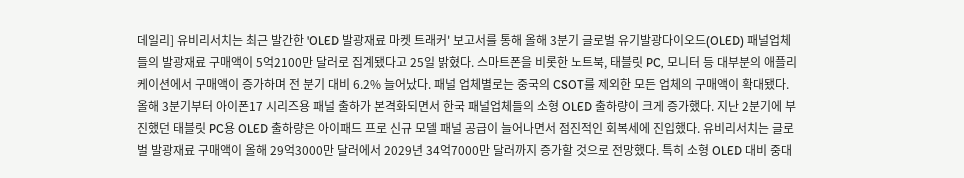데일리] 유비리서치는 최근 발간한 'OLED 발광재료 마켓 트래커' 보고서를 통해 올해 3분기 글로벌 유기발광다이오드(OLED) 패널업체들의 발광재료 구매액이 5억2100만 달러로 집계됐다고 25일 밝혔다. 스마트폰을 비롯한 노트북, 태블릿 PC, 모니터 등 대부분의 애플리케이션에서 구매액이 증가하며 전 분기 대비 6.2% 늘어났다. 패널 업체별로는 중국의 CSOT를 제외한 모든 업체의 구매액이 확대됐다. 올해 3분기부터 아이폰17 시리즈용 패널 출하가 본격화되면서 한국 패널업체들의 소형 OLED 출하량이 크게 증가했다. 지난 2분기에 부진했던 태블릿 PC용 OLED 출하량은 아이패드 프로 신규 모델 패널 공급이 늘어나면서 점진적인 회복세에 진입했다. 유비리서치는 글로벌 발광재료 구매액이 올해 29억3000만 달러에서 2029년 34억7000만 달러까지 증가할 것으로 전망했다. 특히 소형 OLED 대비 중대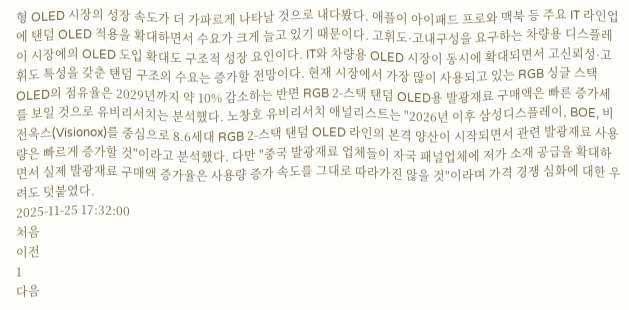형 OLED 시장의 성장 속도가 더 가파르게 나타날 것으로 내다봤다. 애플이 아이패드 프로와 맥북 등 주요 IT 라인업에 탠덤 OLED 적용을 확대하면서 수요가 크게 늘고 있기 때문이다. 고휘도·고내구성을 요구하는 차량용 디스플레이 시장에의 OLED 도입 확대도 구조적 성장 요인이다. IT와 차량용 OLED 시장이 동시에 확대되면서 고신뢰성·고휘도 특성을 갖춘 탠덤 구조의 수요는 증가할 전망이다. 현재 시장에서 가장 많이 사용되고 있는 RGB 싱글 스택 OLED의 점유율은 2029년까지 약 10% 감소하는 반면 RGB 2-스택 탠덤 OLED용 발광재료 구매액은 빠른 증가세를 보일 것으로 유비리서치는 분석했다. 노창호 유비리서치 애널리스트는 "2026년 이후 삼성디스플레이, BOE, 비전옥스(Visionox)를 중심으로 8.6세대 RGB 2-스택 탠덤 OLED 라인의 본격 양산이 시작되면서 관련 발광재료 사용량은 빠르게 증가할 것"이라고 분석했다. 다만 "중국 발광재료 업체들이 자국 패널업체에 저가 소재 공급을 확대하면서 실제 발광재료 구매액 증가율은 사용량 증가 속도를 그대로 따라가진 않을 것"이라며 가격 경쟁 심화에 대한 우려도 덧붙였다.
2025-11-25 17:32:00
처음
이전
1
다음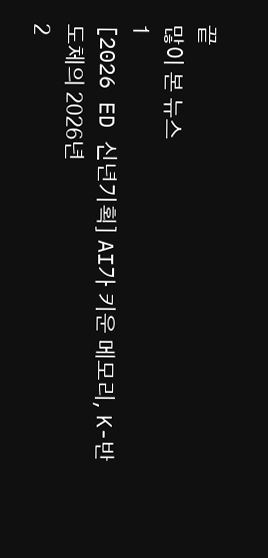끝
많이 본 뉴스
1
[2026 ED 신년기획] AI가 키운 메모리, K-반도체의 2026년
2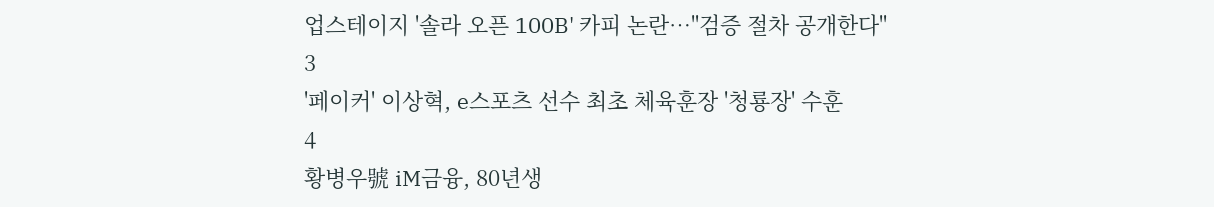업스테이지 '솔라 오픈 100B' 카피 논란…"검증 절차 공개한다"
3
'페이커' 이상혁, e스포츠 선수 최초 체육훈장 '청룡장' 수훈
4
황병우號 iM금융, 80년생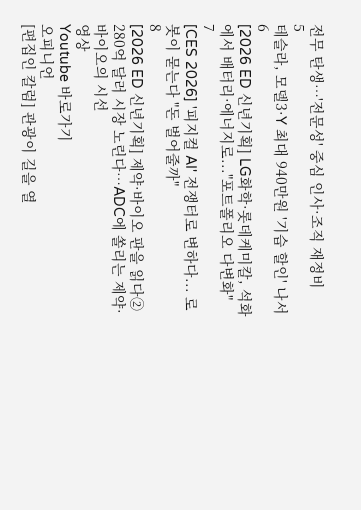전무 탄생…'전문성' 중심 인사·조직 재정비
5
테슬라, 모델3·Y 최대 940만원 '기습 할인' 나서
6
[2026 ED 신년기획] LG화학·롯데케미칼, 석화에서 배터리·에너지로..."포트폴리오 다변화"
7
[CES 2026] '피지컬 AI' 전쟁터로 변하다... 로봇이 묻는다 "돈 벌어줄까"
8
[2026 ED 신년기획] 제약·바이오 판을 읽다② 280억 달러 시장 노린다…ADC에 쏠리는 제약·바이오의 시선
영상
Youtube 바로가기
오피니언
[편집인 칼럼] 관광이 길을 열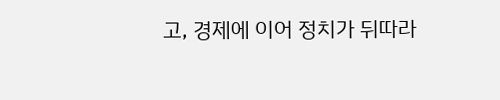고, 경제에 이어 정치가 뒤따라